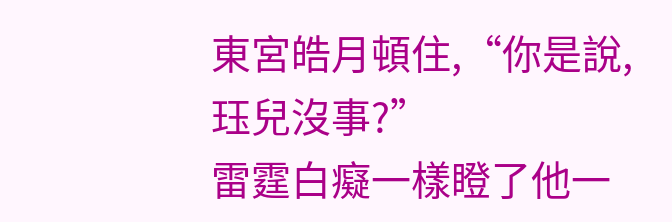東宮皓月頓住,“你是說,珏兒沒事?”
雷霆白癡一樣瞪了他一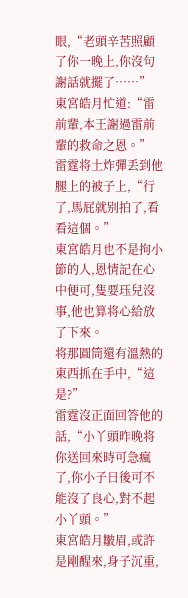眼,“老頭辛苦照顧了你一晚上,你沒句謝話就擺了……”
東宮皓月忙道:“雷前輩,本王謝過雷前輩的救命之恩。”
雷霆将土炸彈丢到他腿上的被子上,“行了,馬屁就别拍了,看看這個。”
東宮皓月也不是拘小節的人,恩情記在心中便可,隻要珏兒沒事,他也算将心給放了下來。
将那圓筒還有溫熱的東西抓在手中,“這是?”
雷霆沒正面回答他的話,“小丫頭昨晚将你送回來時可急瘋了,你小子日後可不能沒了良心,對不起小丫頭。”
東宮皓月皺眉,或許是剛醒來,身子沉重,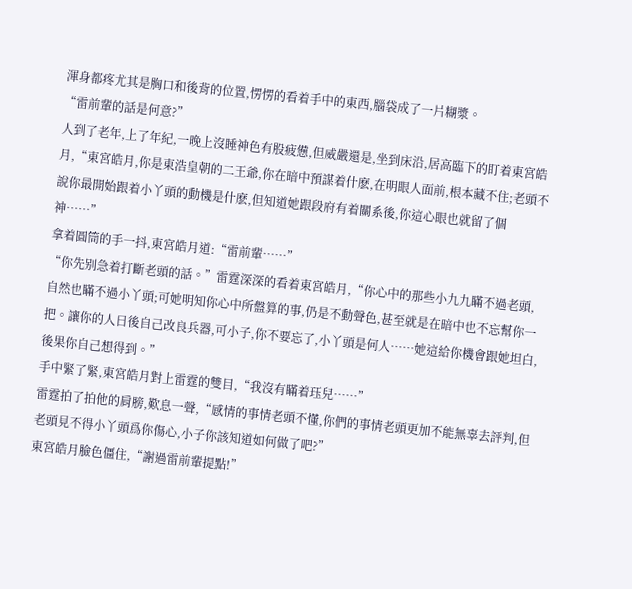渾身都疼尤其是胸口和後背的位置,愣愣的看着手中的東西,腦袋成了一片糊漿。
“雷前輩的話是何意?”
人到了老年,上了年紀,一晚上沒睡神色有股疲憊,但威嚴還是,坐到床沿,居高臨下的盯着東宮皓月,“東宮皓月,你是東浩皇朝的二王爺,你在暗中預謀着什麽,在明眼人面前,根本藏不住;老頭不說你最開始跟着小丫頭的動機是什麽,但知道她跟段府有着關系後,你這心眼也就留了個神……”
拿着圓筒的手一抖,東宮皓月道:“雷前輩……”
“你先别急着打斷老頭的話。”雷霆深深的看着東宮皓月,“你心中的那些小九九瞞不過老頭,自然也瞞不過小丫頭;可她明知你心中所盤算的事,仍是不動聲色,甚至就是在暗中也不忘幫你一把。讓你的人日後自己改良兵器,可小子,你不要忘了,小丫頭是何人……她這給你機會跟她坦白,後果你自己想得到。”
手中緊了緊,東宮皓月對上雷霆的雙目,“我沒有瞞着珏兒……”
雷霆拍了拍他的肩膀,歎息一聲,“感情的事情老頭不懂,你們的事情老頭更加不能無辜去評判,但老頭見不得小丫頭爲你傷心,小子你該知道如何做了吧?”
東宮皓月臉色僵住,“謝過雷前輩提點!”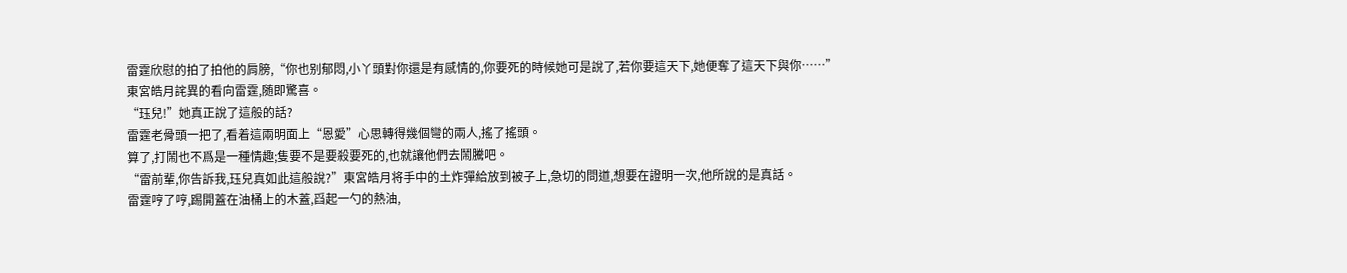雷霆欣慰的拍了拍他的肩膀,“你也别郁悶,小丫頭對你還是有感情的,你要死的時候她可是說了,若你要這天下,她便奪了這天下與你……”
東宮皓月詫異的看向雷霆,随即驚喜。
“珏兒!”她真正說了這般的話?
雷霆老骨頭一把了,看着這兩明面上“恩愛”心思轉得幾個彎的兩人,搖了搖頭。
算了,打鬧也不爲是一種情趣;隻要不是要殺要死的,也就讓他們去鬧騰吧。
“雷前輩,你告訴我,珏兒真如此這般說?”東宮皓月将手中的土炸彈給放到被子上,急切的問道,想要在證明一次,他所說的是真話。
雷霆哼了哼,踢開蓋在油桶上的木蓋,舀起一勺的熱油,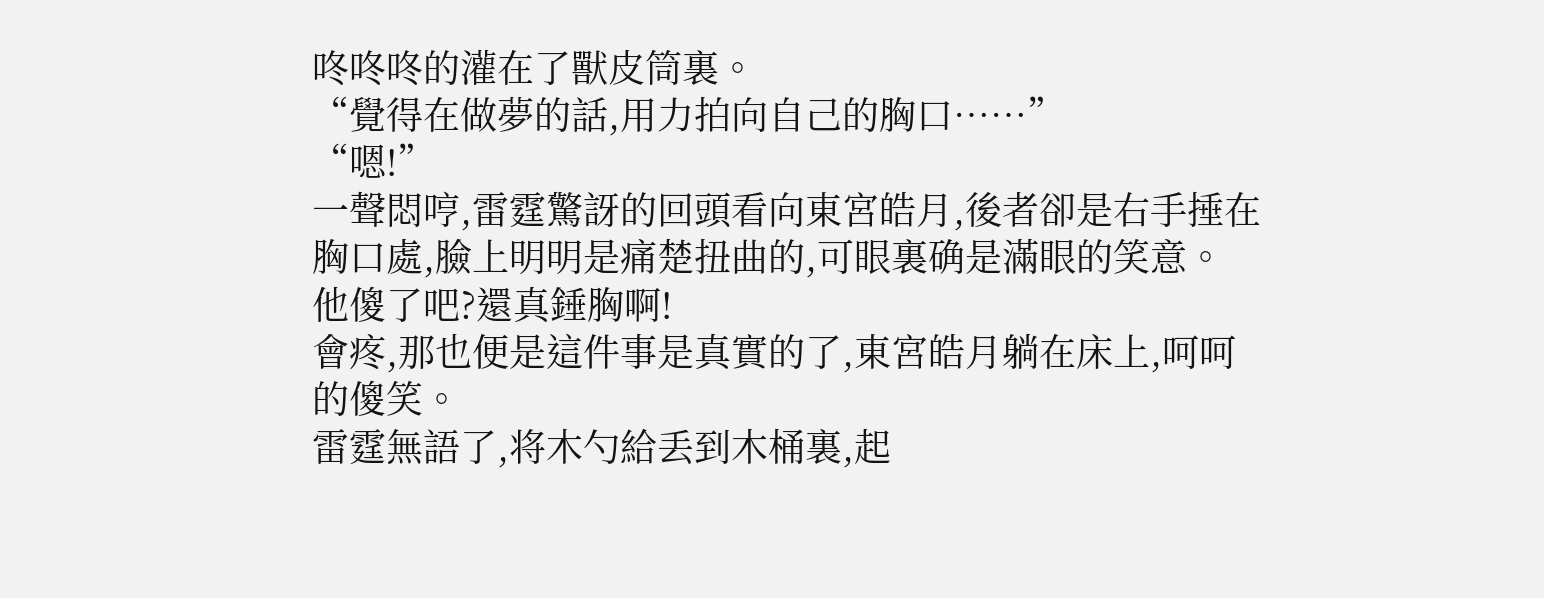咚咚咚的灌在了獸皮筒裏。
“覺得在做夢的話,用力拍向自己的胸口……”
“嗯!”
一聲悶哼,雷霆驚訝的回頭看向東宮皓月,後者卻是右手捶在胸口處,臉上明明是痛楚扭曲的,可眼裏确是滿眼的笑意。
他傻了吧?還真錘胸啊!
會疼,那也便是這件事是真實的了,東宮皓月躺在床上,呵呵的傻笑。
雷霆無語了,将木勺給丢到木桶裏,起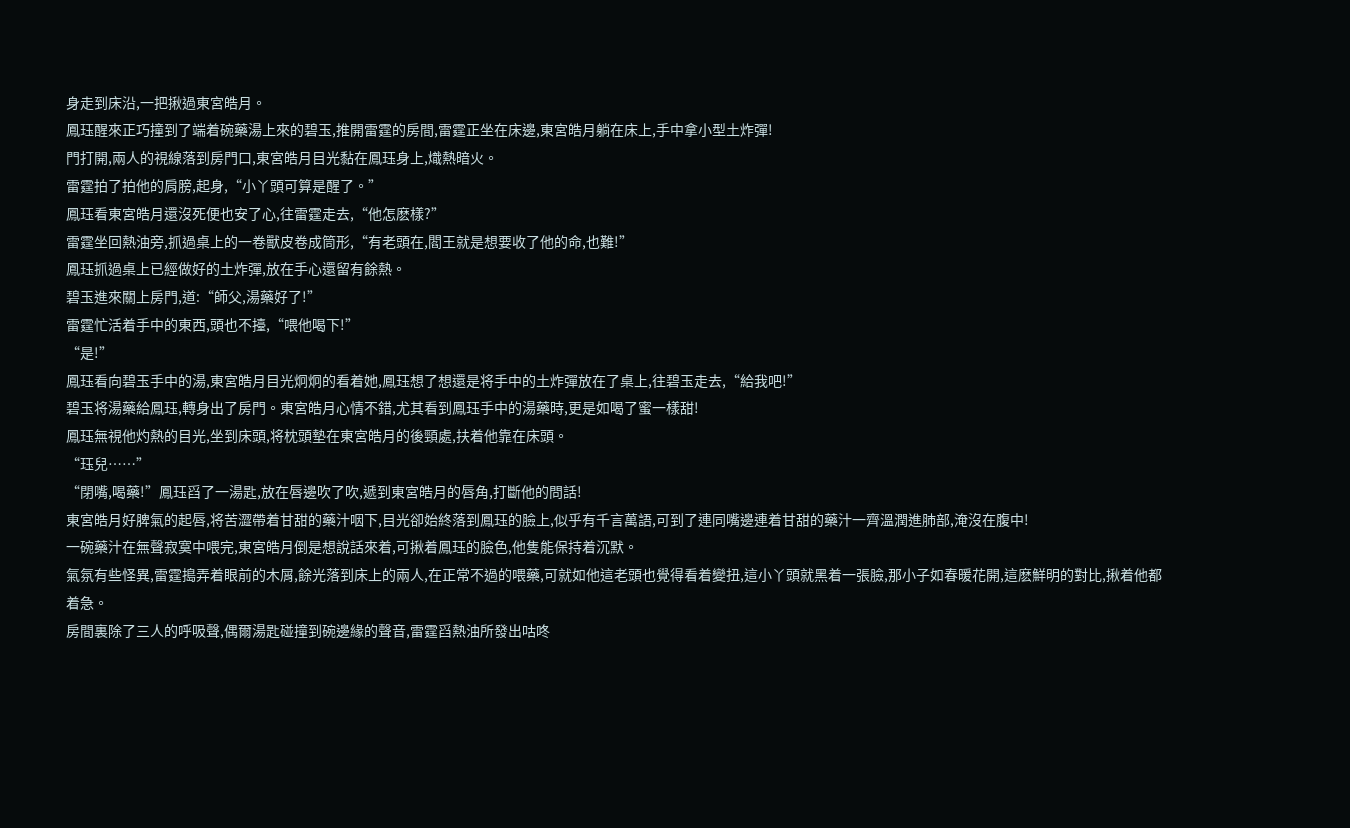身走到床沿,一把揪過東宮皓月。
鳳珏醒來正巧撞到了端着碗藥湯上來的碧玉,推開雷霆的房間,雷霆正坐在床邊,東宮皓月躺在床上,手中拿小型土炸彈!
門打開,兩人的視線落到房門口,東宮皓月目光黏在鳳珏身上,熾熱暗火。
雷霆拍了拍他的肩膀,起身,“小丫頭可算是醒了。”
鳳珏看東宮皓月還沒死便也安了心,往雷霆走去,“他怎麽樣?”
雷霆坐回熱油旁,抓過桌上的一卷獸皮卷成筒形,“有老頭在,閻王就是想要收了他的命,也難!”
鳳珏抓過桌上已經做好的土炸彈,放在手心還留有餘熱。
碧玉進來關上房門,道:“師父,湯藥好了!”
雷霆忙活着手中的東西,頭也不擡,“喂他喝下!”
“是!”
鳳珏看向碧玉手中的湯,東宮皓月目光炯炯的看着她,鳳珏想了想還是将手中的土炸彈放在了桌上,往碧玉走去,“給我吧!”
碧玉将湯藥給鳳珏,轉身出了房門。東宮皓月心情不錯,尤其看到鳳珏手中的湯藥時,更是如喝了蜜一樣甜!
鳳珏無視他灼熱的目光,坐到床頭,将枕頭墊在東宮皓月的後頸處,扶着他靠在床頭。
“珏兒……”
“閉嘴,喝藥!”鳳珏舀了一湯匙,放在唇邊吹了吹,遞到東宮皓月的唇角,打斷他的問話!
東宮皓月好脾氣的起唇,将苦澀帶着甘甜的藥汁咽下,目光卻始終落到鳳珏的臉上,似乎有千言萬語,可到了連同嘴邊連着甘甜的藥汁一齊溫潤進肺部,淹沒在腹中!
一碗藥汁在無聲寂寞中喂完,東宮皓月倒是想說話來着,可揪着鳳珏的臉色,他隻能保持着沉默。
氣氛有些怪異,雷霆搗弄着眼前的木屑,餘光落到床上的兩人,在正常不過的喂藥,可就如他這老頭也覺得看着變扭,這小丫頭就黑着一張臉,那小子如春暖花開,這麽鮮明的對比,揪着他都着急。
房間裏除了三人的呼吸聲,偶爾湯匙碰撞到碗邊緣的聲音,雷霆舀熱油所發出咕咚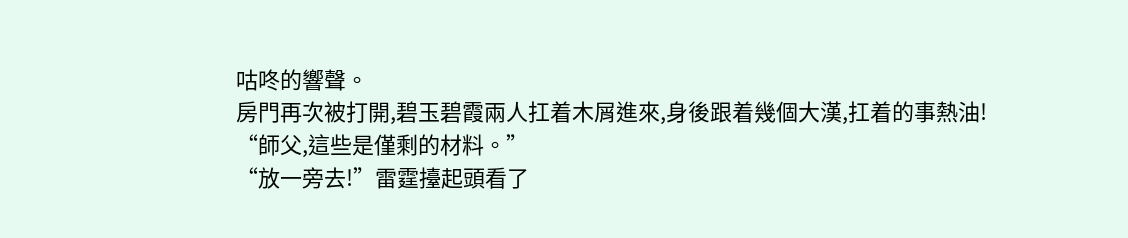咕咚的響聲。
房門再次被打開,碧玉碧霞兩人扛着木屑進來,身後跟着幾個大漢,扛着的事熱油!
“師父,這些是僅剩的材料。”
“放一旁去!”雷霆擡起頭看了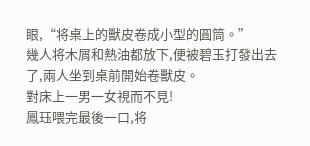眼,“将桌上的獸皮卷成小型的圓筒。”
幾人将木屑和熱油都放下,便被碧玉打發出去了,兩人坐到桌前開始卷獸皮。
對床上一男一女視而不見!
鳳珏喂完最後一口,将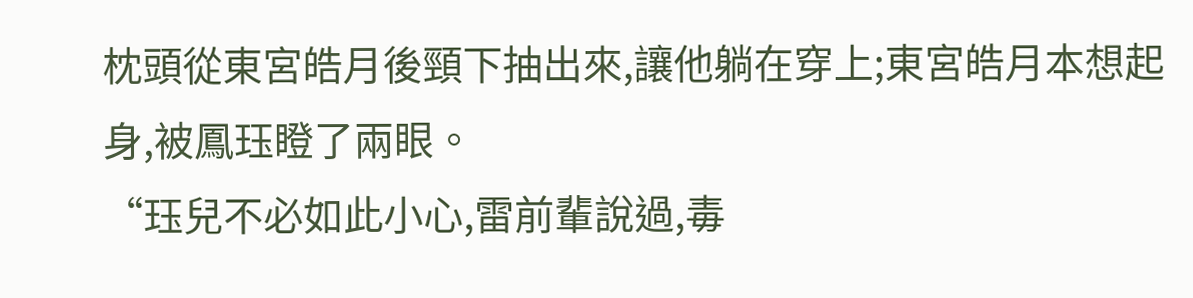枕頭從東宮皓月後頸下抽出來,讓他躺在穿上;東宮皓月本想起身,被鳳珏瞪了兩眼。
“珏兒不必如此小心,雷前輩說過,毒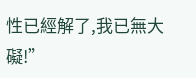性已經解了,我已無大礙!”